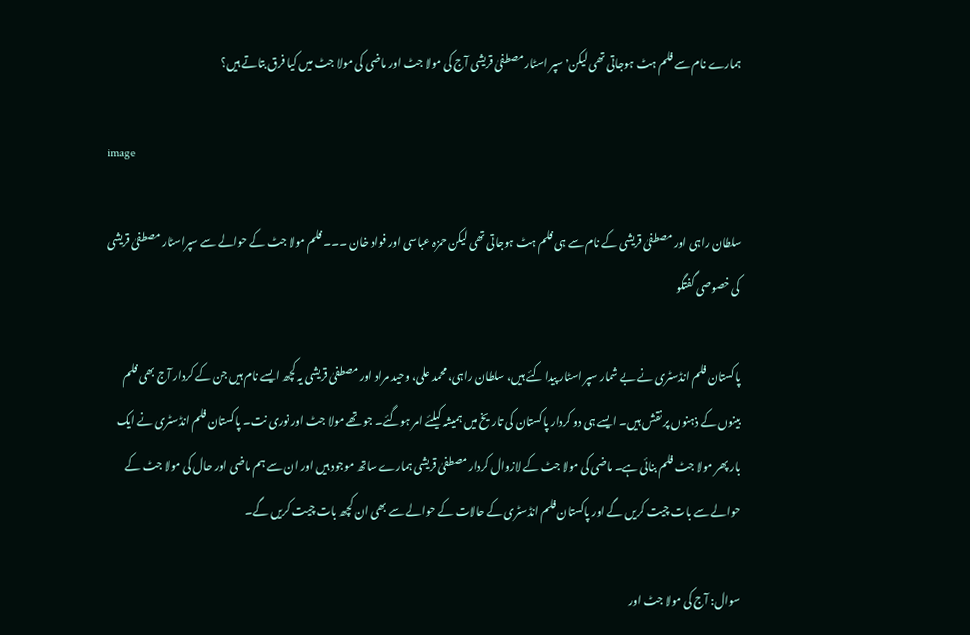ہمارے نام سے فلم ہٹ ہوجاتی تھی لیکن٬ سپر اسٹار مصطفیٰ قریشی آج کی مولا جٹ اور ماضی کی مولا جٹ میں کیا فرق بتاتے ہیں؟

image

سلطان راہی اور مصطفیٰ قریشی کے نام سے ہی فلم ہٹ ہوجاتی تھی لیکن حمزہ عباسی اور فواد خان ۔۔۔ فلم مولا جٹ کے حوالے سے سپراسٹار مصطفیٰ قریشی کی خصوصی گفتگو

پاکستان فلم انڈسٹری نے بے شمار سپر اسٹار پیدا کئے ہیں، سلطان راہی، محمد علی، وحید مراد اور مصطفیٰ قریشی یہ کچھ ایسے نام ہیں جن کے کردار آج بھی فلم بینوں کے ذہنوں پر نقش ہیں۔ ایسے ہی دو کردار پاکستان کی تاریخ میں ہمیشہ کیلئے امر ہوگئے۔ جو تھے مولا جٹ اور نوری نت۔ پاکستان فلم انڈسٹری نے ایک بار پھر مولا جٹ فلم بنائی ہے۔ ماضی کی مولا جٹ کے لازوال کردار مصطفیٰ قریشی ہمارے ساتھ موجود ہیں اور ان سے ہم ماضی اور حال کی مولا جٹ کے حوالے سے بات چیت کریں گے اور پاکستان فلم انڈسٹری کے حالات کے حوالے سے بھی ان کچھ بات چیت کریں گے۔

سوال: آج کی مولا جٹ اور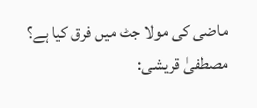ماضی کی مولا جٹ میں فرق کیا ہے؟
مصطفیٰ قریشی: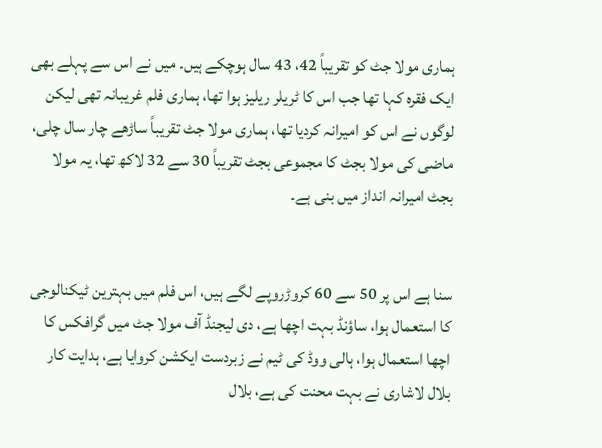ہماری مولا جٹ کو تقریباً 42، 43 سال ہوچکے ہیں۔ میں نے اس سے پہلے بھی ایک فقرہ کہا تھا جب اس کا ٹریلر ریلیز ہوا تھا، ہماری فلم غریبانہ تھی لیکن لوگوں نے اس کو امیرانہ کردیا تھا، ہماری مولا جٹ تقریباً ساڑھے چار سال چلی، ماضی کی مولا بجٹ کا مجموعی بجٹ تقریباً 30 سے 32 لاکھ تھا، یہ مولا بجٹ امیرانہ انداز میں بنی ہے۔


سنا ہے اس پر 50 سے 60 کروڑروپے لگے ہیں، اس فلم میں بہترین ٹیکنالوجی کا استعمال ہوا، ساؤنڈ بہت اچھا ہے، دی لیجنڈ آف مولا جٹ میں گرافکس کا اچھا استعمال ہوا، ہالی ووڈ کی ٹیم نے زبردست ایکشن کروایا ہے، ہدایت کار بلال لاشاری نے بہت محنت کی ہے، بلال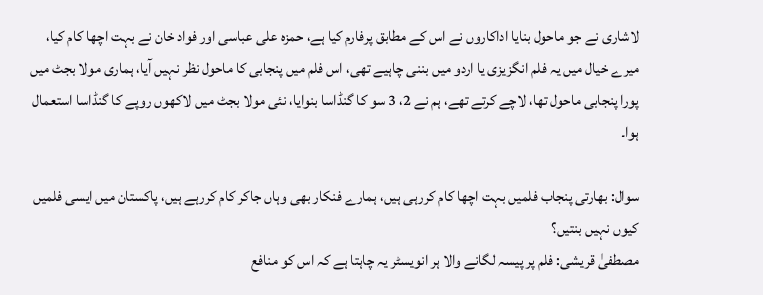لاشاری نے جو ماحول بنایا اداکاروں نے اس کے مطابق پرفارم کیا ہے، حمزہ علی عباسی اور فواد خان نے بہت اچھا کام کیا، میرے خیال میں یہ فلم انگزیزی یا اردو میں بننی چاہیے تھی، اس فلم میں پنجابی کا ماحول نظر نہیں آیا، ہماری مولا بجٹ میں پورا پنجابی ماحول تھا، لاچے کرتے تھے، ہم نے 2، 3 سو کا گنڈاسا بنوایا، نئی مولا بجٹ میں لاکھوں روپے کا گنڈاسا استعمال ہوا۔

سوال: بھارتی پنجاب فلمیں بہت اچھا کام کررہی ہیں، ہمارے فنکار بھی وہاں جاکر کام کررہے ہیں، پاکستان میں ایسی فلمیں کیوں نہیں بنتیں؟
مصطفیٰ قریشی: فلم پر پیسہ لگانے والا ہر انویسٹر یہ چاہتا ہے کہ اس کو منافع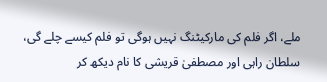ملے، اگر فلم کی مارکیٹنگ نہیں ہوگی تو فلم کیسے چلے گی، سلطان راہی اور مصطفیٰ قریشی کا نام دیکھ کر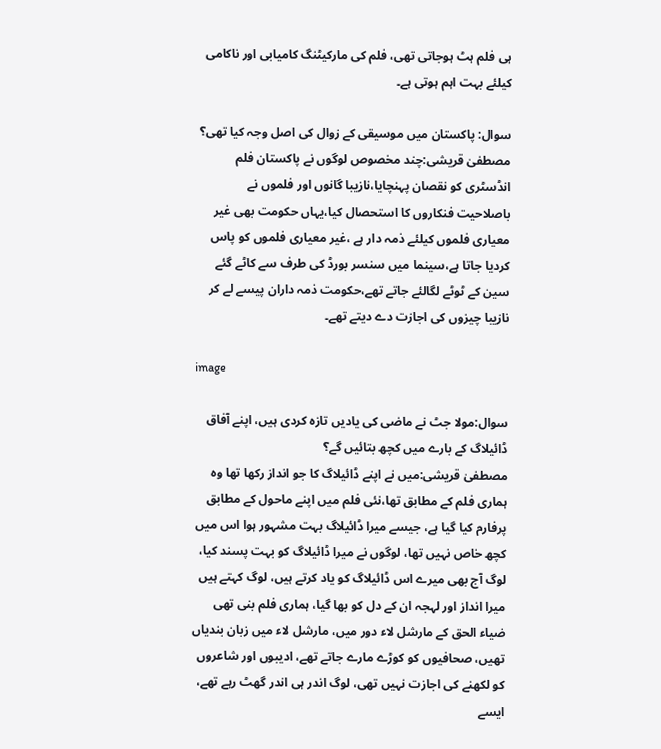ہی فلم ہٹ ہوجاتی تھی، فلم کی مارکیٹنگ کامیابی اور ناکامی کیلئے بہت اہم ہوتی ہے۔

سوال: پاکستان میں موسیقی کے زوال کی اصل وجہ کیا تھی؟
مصطفیٰ قریشی:چند مخصوص لوگوں نے پاکستان فلم انڈسٹری کو نقصان پہنچایا،نازیبا گانوں اور فلموں نے باصلاحیت فنکاروں کا استحصال کیا،یہاں حکومت بھی غیر معیاری فلموں کیلئے ذمہ دار ہے ،غیر معیاری فلموں کو پاس کردیا جاتا ہے،سینما میں سنسر بورڈ کی طرف سے کاٹے گئے سین کے ٹوٹے لگالئے جاتے تھے،حکومت ذمہ داران پیسے لے کر نازیبا چیزوں کی اجازت دے دیتے تھے۔

image

سوال:مولا جٹ نے ماضی کی یادیں تازہ کردی ہیں، اپنے آفاق ڈائیلاگ کے بارے میں کچھ بتائیں گے؟
مصطفیٰ قریشی:میں نے اپنے ڈائیلاگ کا جو انداز رکھا تھا وہ ہماری فلم کے مطابق تھا،نئی فلم میں اپنے ماحول کے مطابق پرفارم کیا گیا ہے، جیسے میرا ڈائیلاگ بہت مشہور ہوا اس میں کچھ خاص نہیں تھا، لوگوں نے میرا ڈائیلاگ کو بہت پسند کیا، لوگ آج بھی میرے اس ڈائیلاگ کو یاد کرتے ہیں، لوگ کہتے ہیں میرا انداز اور لہجہ ان کے دل کو بھا گیا، ہماری فلم بنی تھی ضیاء الحق کے مارشل لاء دور میں، مارشل لاء میں زبان بندیاں تھیں، صحافیوں کو کوڑے مارے جاتے تھے، ادیبوں اور شاعروں کو لکھنے کی اجازت نہیں تھی، لوگ اندر ہی اندر گھٹ رہے تھے، ایسے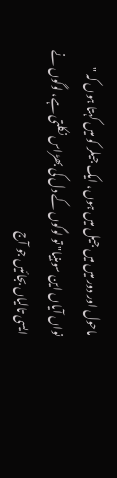ماحول اور دور میں میں جیل میں ہوں، ایک جیلر کو میں کہتا ہوں کہ " نواں آیاں این سوہنیا" تو لوگوں کے دل کی بھڑاس نکلتی ہے، لوگوں نے ایسی تالیاں بجائیں جو آج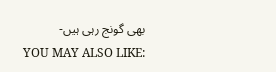بھی گونج رہی ہیں-
YOU MAY ALSO LIKE: